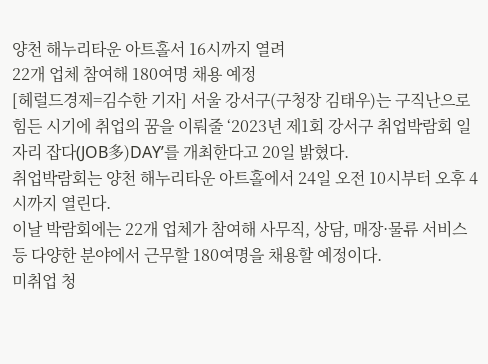양천 해누리타운 아트홀서 16시까지 열려
22개 업체 참여해 180여명 채용 예정
[헤럴드경제=김수한 기자] 서울 강서구(구청장 김태우)는 구직난으로 힘든 시기에 취업의 꿈을 이뤄줄 ‘2023년 제1회 강서구 취업박람회 일자리 잡다(JOB多)DAY’를 개최한다고 20일 밝혔다.
취업박람회는 양천 해누리타운 아트홀에서 24일 오전 10시부터 오후 4시까지 열린다.
이날 박람회에는 22개 업체가 참여해 사무직, 상담, 매장·물류 서비스 등 다양한 분야에서 근무할 180여명을 채용할 예정이다.
미취업 청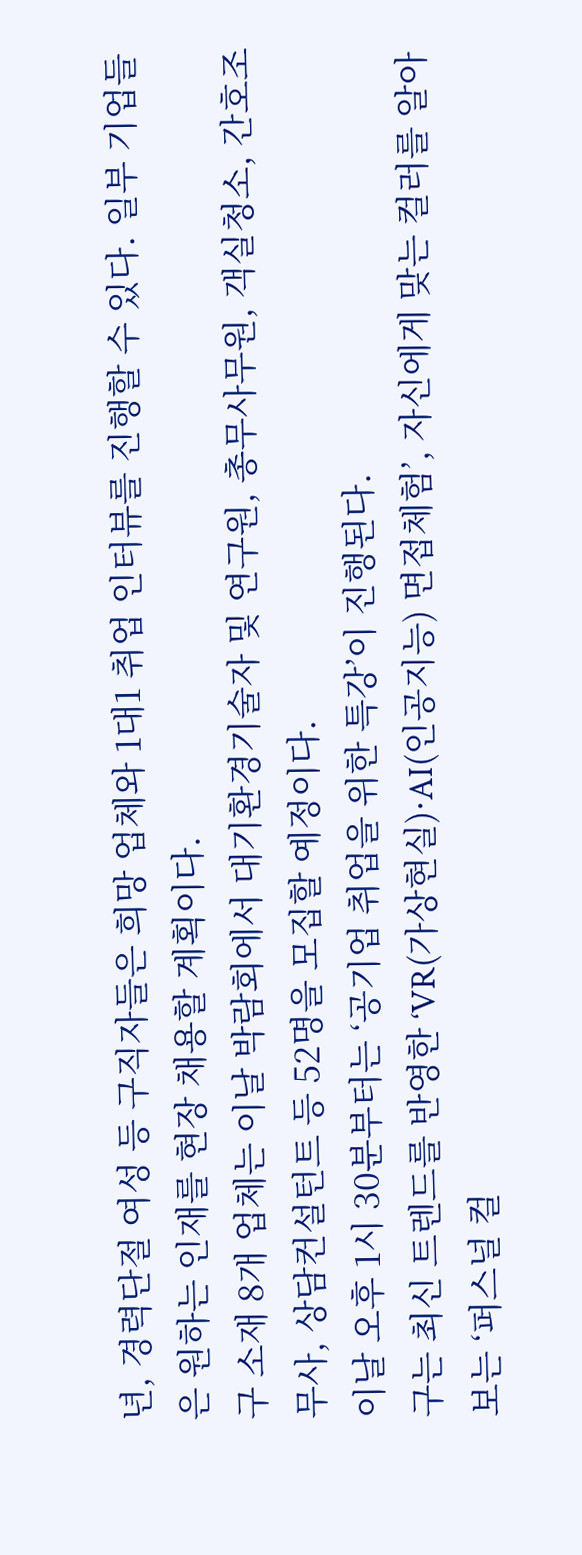년, 경력단절 여성 등 구직자들은 희망 업체와 1대1 취업 인터뷰를 진행할 수 있다. 일부 기업들은 원하는 인재를 현장 채용할 계획이다.
구 소재 8개 업체는 이날 박람회에서 대기환경기술자 및 연구원, 총무사무원, 객실청소, 간호조무사, 상담컨설턴트 등 52명을 모집할 예정이다.
이날 오후 1시 30분부터는 ‘공기업 취업을 위한 특강’이 진행된다.
구는 최신 트렌드를 반영한 ‘VR(가상현실)·AI(인공지능) 면접체험’, 자신에게 맞는 컬러를 알아보는 ‘퍼스널 컬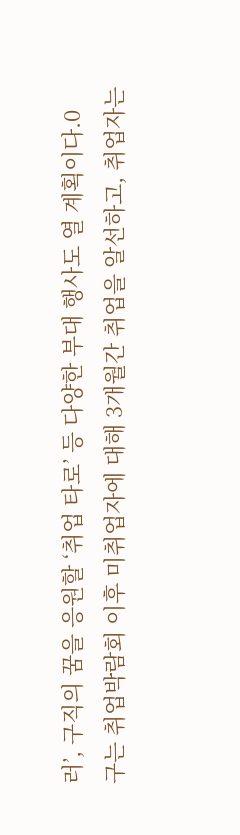러’, 구직의 꿈을 응원할 ‘취업 타로’ 등 다양한 부대 행사도 열 계획이다.0
구는 취업박람회 이후 미취업자에 대해 3개월간 취업을 알선하고, 취업자는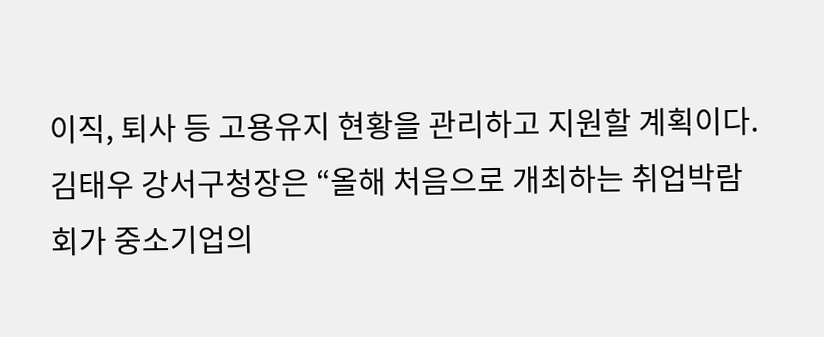이직, 퇴사 등 고용유지 현황을 관리하고 지원할 계획이다.
김태우 강서구청장은 “올해 처음으로 개최하는 취업박람회가 중소기업의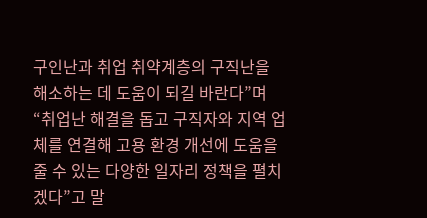구인난과 취업 취약계층의 구직난을 해소하는 데 도움이 되길 바란다”며 “취업난 해결을 돕고 구직자와 지역 업체를 연결해 고용 환경 개선에 도움을 줄 수 있는 다양한 일자리 정책을 펼치겠다”고 말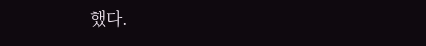했다.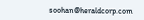soohan@heraldcorp.com